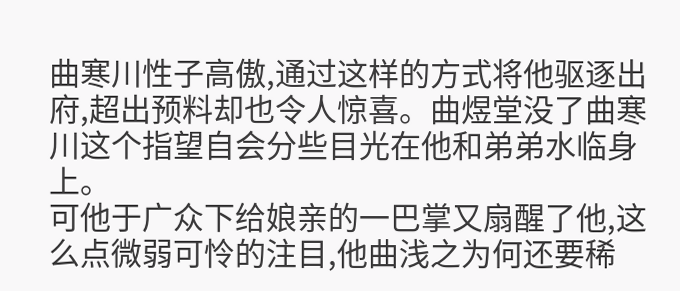曲寒川性子高傲,通过这样的方式将他驱逐出府,超出预料却也令人惊喜。曲煜堂没了曲寒川这个指望自会分些目光在他和弟弟水临身上。
可他于广众下给娘亲的一巴掌又扇醒了他,这么点微弱可怜的注目,他曲浅之为何还要稀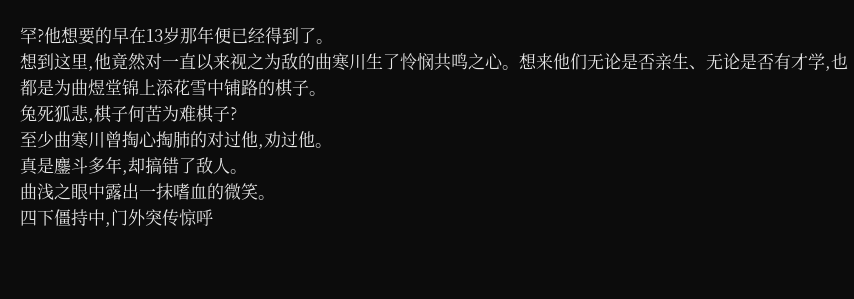罕?他想要的早在13岁那年便已经得到了。
想到这里,他竟然对一直以来视之为敌的曲寒川生了怜悯共鸣之心。想来他们无论是否亲生、无论是否有才学,也都是为曲煜堂锦上添花雪中铺路的棋子。
兔死狐悲,棋子何苦为难棋子?
至少曲寒川曾掏心掏肺的对过他,劝过他。
真是鏖斗多年,却搞错了敌人。
曲浅之眼中露出一抹嗜血的微笑。
四下僵持中,门外突传惊呼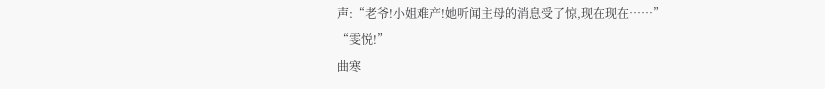声:“老爷!小姐难产!她听闻主母的消息受了惊,现在现在……”
“雯悦!”
曲寒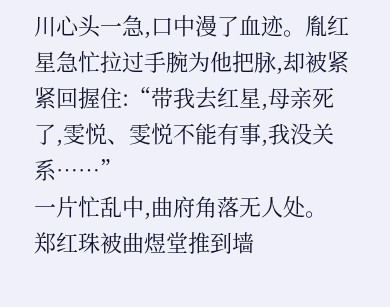川心头一急,口中漫了血迹。胤红星急忙拉过手腕为他把脉,却被紧紧回握住:“带我去红星,母亲死了,雯悦、雯悦不能有事,我没关系……”
一片忙乱中,曲府角落无人处。
郑红珠被曲煜堂推到墙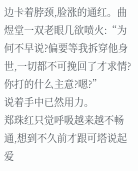边卡着脖颈,脸涨的通红。曲煜堂一双老眼几欲喷火:“为何不早说?偏要等我拆穿他身世,一切都不可挽回了才求情?你打的什么主意?嗯?”
说着手中已然用力。
郑珠红只觉呼吸越来越不畅通,想到不久前才跟可塔说起爱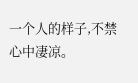一个人的样子,不禁心中凄凉。